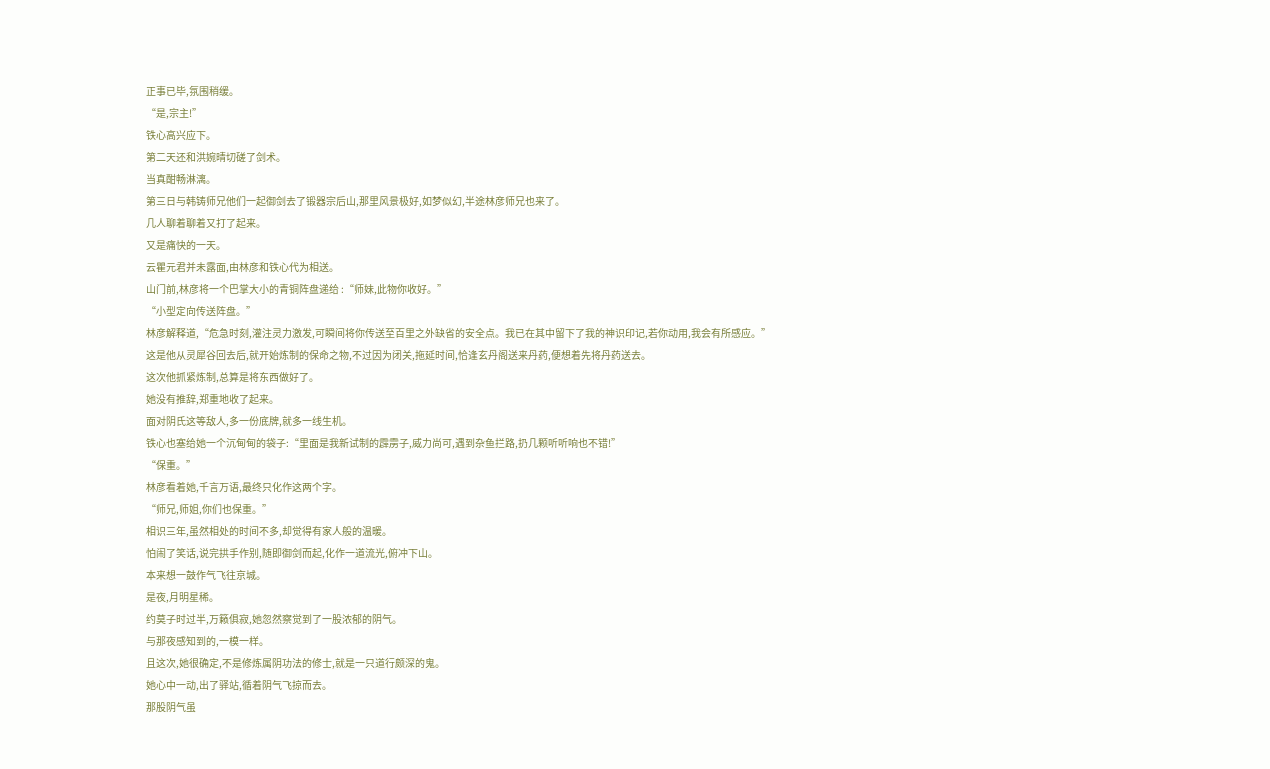正事已毕,氛围稍缓。
“是,宗主!”
铁心高兴应下。
第二天还和洪婉晴切磋了剑术。
当真酣畅淋漓。
第三日与韩铸师兄他们一起御剑去了锻器宗后山,那里风景极好,如梦似幻,半途林彦师兄也来了。
几人聊着聊着又打了起来。
又是痛快的一天。
云瞿元君并未露面,由林彦和铁心代为相送。
山门前,林彦将一个巴掌大小的青铜阵盘递给 :“师妹,此物你收好。”
“小型定向传送阵盘。”
林彦解释道,“危急时刻,灌注灵力激发,可瞬间将你传送至百里之外缺省的安全点。我已在其中留下了我的神识印记,若你动用,我会有所感应。”
这是他从灵犀谷回去后,就开始炼制的保命之物,不过因为闭关,拖延时间,恰逢玄丹阁送来丹药,便想着先将丹药送去。
这次他抓紧炼制,总算是将东西做好了。
她没有推辞,郑重地收了起来。
面对阴氏这等敌人,多一份底牌,就多一线生机。
铁心也塞给她一个沉甸甸的袋子:“里面是我新试制的霹雳子,威力尚可,遇到杂鱼拦路,扔几颗听听响也不错!”
“保重。”
林彦看着她,千言万语,最终只化作这两个字。
“师兄,师姐,你们也保重。”
相识三年,虽然相处的时间不多,却觉得有家人般的温暖。
怕闹了笑话,说完拱手作别,随即御剑而起,化作一道流光,俯冲下山。
本来想一鼓作气飞往京城。
是夜,月明星稀。
约莫子时过半,万籁俱寂,她忽然察觉到了一股浓郁的阴气。
与那夜感知到的,一模一样。
且这次,她很确定,不是修炼属阴功法的修士,就是一只道行颇深的鬼。
她心中一动,出了驿站,循着阴气飞掠而去。
那股阴气虽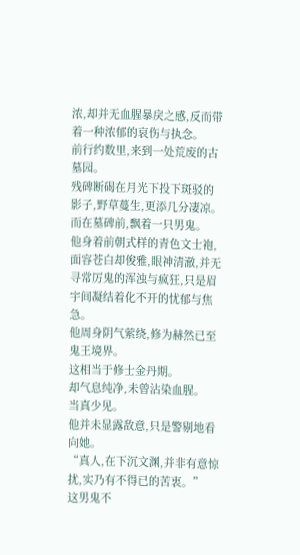浓,却并无血腥暴戾之感,反而带着一种浓郁的哀伤与执念。
前行约数里,来到一处荒废的古墓园。
残碑断碣在月光下投下斑驳的影子,野草蔓生,更添几分凄凉。
而在墓碑前,飘着一只男鬼。
他身着前朝式样的青色文士袍,面容苍白却俊雅,眼神清澈,并无寻常厉鬼的浑浊与疯狂,只是眉宇间凝结着化不开的忧郁与焦急。
他周身阴气萦绕,修为赫然已至鬼王境界。
这相当于修士金丹期。
却气息纯净,未曾沾染血腥。
当真少见。
他并未显露敌意,只是警剔地看向她。
“真人,在下沉文渊,并非有意惊扰,实乃有不得已的苦衷。”
这男鬼不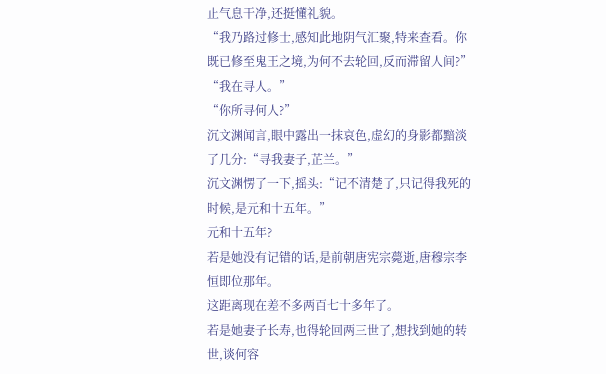止气息干净,还挺懂礼貌。
“我乃路过修士,感知此地阴气汇聚,特来查看。你既已修至鬼王之境,为何不去轮回,反而滞留人间?”
“我在寻人。”
“你所寻何人?”
沉文渊闻言,眼中露出一抹哀色,虚幻的身影都黯淡了几分:“寻我妻子,芷兰。”
沉文渊愣了一下,摇头:“记不清楚了,只记得我死的时候,是元和十五年。”
元和十五年?
若是她没有记错的话,是前朝唐宪宗薨逝,唐穆宗李恒即位那年。
这距离现在差不多两百七十多年了。
若是她妻子长寿,也得轮回两三世了,想找到她的转世,谈何容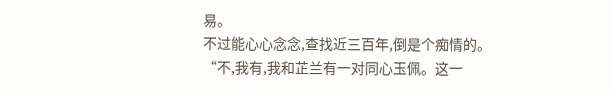易。
不过能心心念念,查找近三百年,倒是个痴情的。
“不,我有,我和芷兰有一对同心玉佩。这一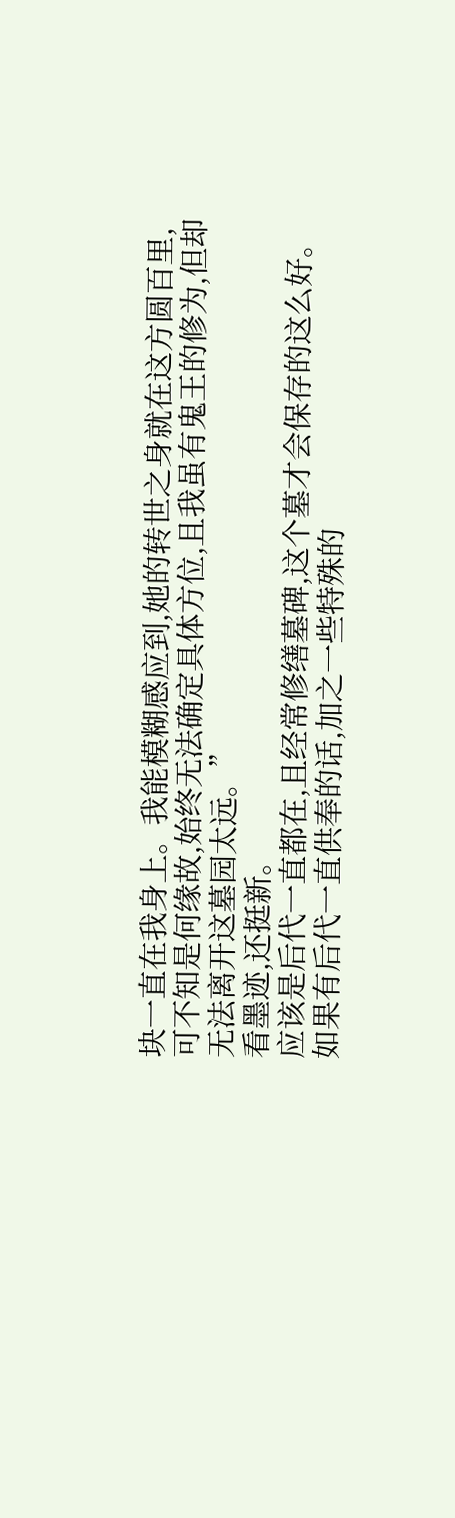块一直在我身上。我能模糊感应到,她的转世之身就在这方圆百里,可不知是何缘故,始终无法确定具体方位,且我虽有鬼王的修为,但却无法离开这墓园太远。”
看墨迹,还挺新。
应该是后代一直都在,且经常修缮墓碑,这个墓才会保存的这么好。
如果有后代一直供奉的话,加之一些特殊的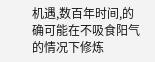机遇,数百年时间,的确可能在不吸食阳气的情况下修炼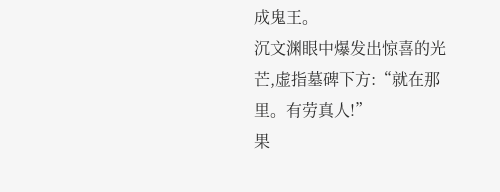成鬼王。
沉文渊眼中爆发出惊喜的光芒,虚指墓碑下方:“就在那里。有劳真人!”
果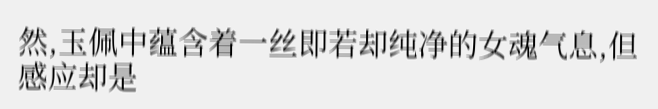然,玉佩中蕴含着一丝即若却纯净的女魂气息,但感应却是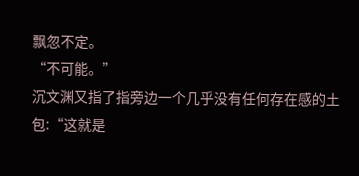飘忽不定。
“不可能。”
沉文渊又指了指旁边一个几乎没有任何存在感的土包:“这就是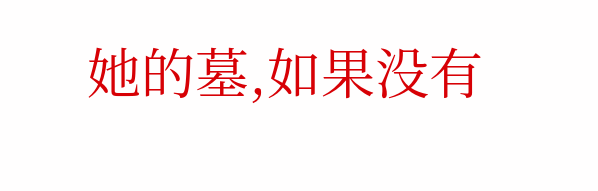她的墓,如果没有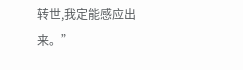转世,我定能感应出来。”